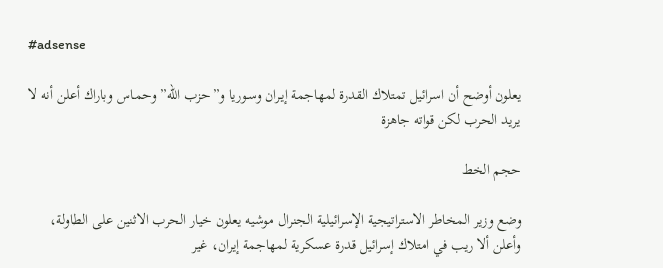#adsense

يعلون أوضح أن اسرائيل تمتلاك القدرة لمهاجمة إيـران وسـوريا و”حزب الله” وحمـاس وباراك أعلن أنه لا يريد الحرب لكن قواته جاهزة

حجم الخط

وضع وزير المخاطر الاستراتيجية الإسرائيلية الجنرال موشيه يعلون خيار الحرب الاثنين على الطاولة، وأعلن ألا ريب في امتلاك إسرائيل قدرة عسكرية لمهاجمة إيران، غير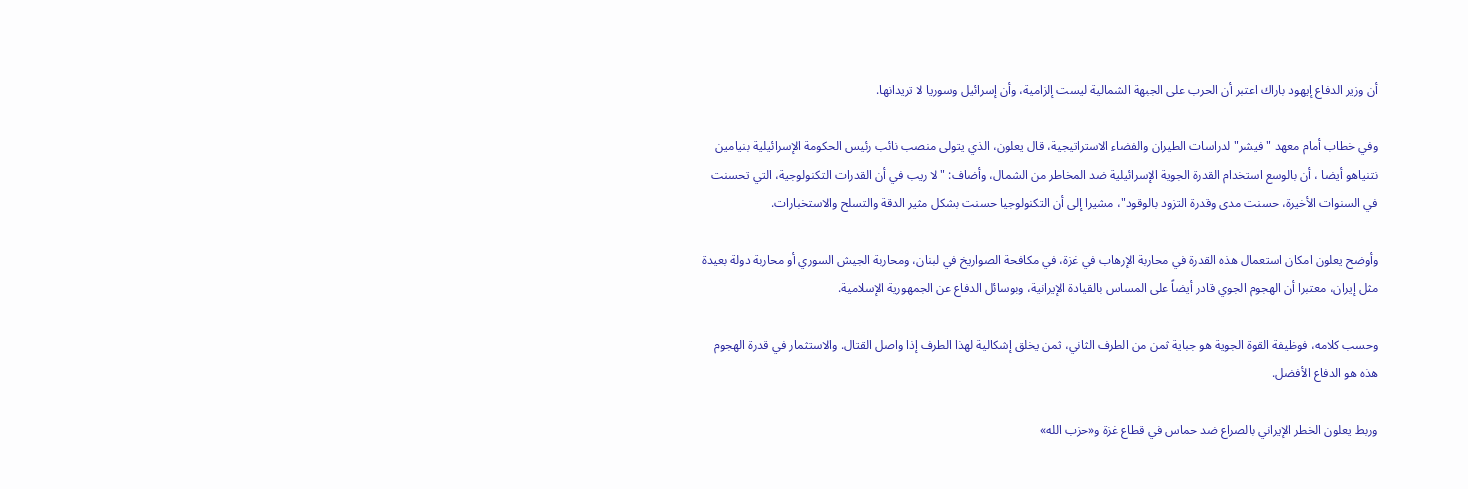أن وزير الدفاع إيهود باراك اعتبر أن الحرب على الجبهة الشمالية ليست إلزامية، وأن إسرائيل وسوريا لا تريدانها.

وفي خطاب أمام معهد "فيشر" لدراسات الطيران والفضاء الاستراتيجية، قال يعلون، الذي يتولى منصب نائب رئيس الحكومة الإسرائيلية بنيامين نتنياهو أيضا ، أن بالوسع استخدام القدرة الجوية الإسرائيلية ضد المخاطر من الشمال، وأضاف: "لا ريب في أن القدرات التكنولوجية، التي تحسنت في السنوات الأخيرة، حسنت مدى وقدرة التزود بالوقود"، مشيرا إلى أن التكنولوجيا حسنت بشكل مثير الدقة والتسلح والاستخبارات.

وأوضح يعلون امكان استعمال هذه القدرة في محاربة الإرهاب في غزة، في مكافحة الصواريخ في لبنان، ومحاربة الجيش السوري أو محاربة دولة بعيدة مثل إيران، معتبرا أن الهجوم الجوي قادر أيضاً على المساس بالقيادة الإيرانية، وبوسائل الدفاع عن الجمهورية الإسلامية.

وحسب كلامه، فوظيفة القوة الجوية هو جباية ثمن من الطرف الثاني، ثمن يخلق إشكالية لهذا الطرف إذا واصل القتال. والاستثمار في قدرة الهجوم هذه هو الدفاع الأفضل.

وربط يعلون الخطر الإيراني بالصراع ضد حماس في قطاع غزة و«حزب الله»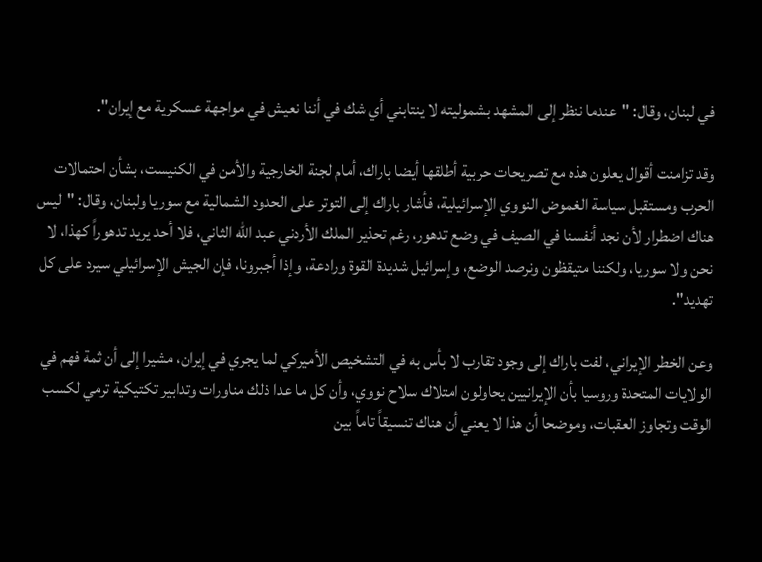في لبنان، وقال: "عندما ننظر إلى المشهد بشموليته لا ينتابني أي شك في أننا نعيش في مواجهة عسكرية مع إيران".

وقد تزامنت أقوال يعلون هذه مع تصريحات حربية أطلقها أيضا باراك، أمام لجنة الخارجية والأمن في الكنيست، بشأن احتمالات الحرب ومستقبل سياسة الغموض النووي الإسرائيلية، فأشار باراك إلى التوتر على الحدود الشمالية مع سوريا ولبنان، وقال: "ليس هناك اضطرار لأن نجد أنفسنا في الصيف في وضع تدهور، رغم تحذير الملك الأردني عبد الله الثاني، فلا أحد يريد تدهوراً كهذا، لا نحن ولا سوريا، ولكننا متيقظون ونرصد الوضع، وإسرائيل شديدة القوة ورادعة، وإذا أجبرونا، فإن الجيش الإسرائيلي سيرد على كل تهديد".

وعن الخطر الإيراني، لفت باراك إلى وجود تقارب لا بأس به في التشخيص الأميركي لما يجري في إيران، مشيرا إلى أن ثمة فهم في الولايات المتحدة وروسيا بأن الإيرانيين يحاولون امتلاك سلاح نووي، وأن كل ما عدا ذلك مناورات وتدابير تكتيكية ترمي لكسب الوقت وتجاوز العقبات، وموضحا أن هذا لا يعني أن هناك تنسيقاً تاماً بين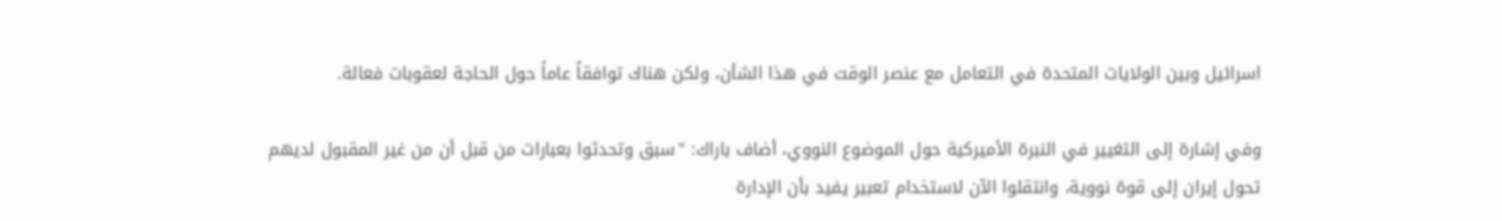اسرائيل وبين الولايات المتحدة في التعامل مع عنصر الوقت في هذا الشأن، ولكن هناك توافقاً عاماً حول الحاجة لعقوبات فعالة.

وفي إشارة إلى التغيير في النبرة الأميركية حول الموضوع النووي، أضاف باراك: "سبق وتحدثوا بعبارات من قبل أن من غير المقبول لديهم تحول إيران إلى قوة نووية، وانتقلوا الآن لاستخدام تعبير يفيد بأن الإدارة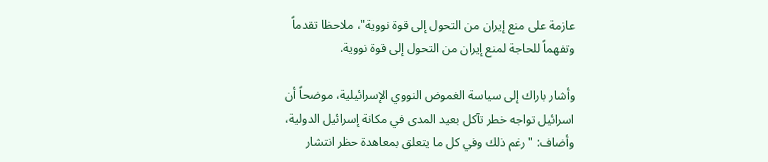عازمة على منع إيران من التحول إلى قوة نووية"، ملاحظا تقدماً وتفهماً للحاجة لمنع إيران من التحول إلى قوة نووية.

وأشار باراك إلى سياسة الغموض النووي الإسرائيلية، موضحاً أن اسرائيل تواجه خطر تآكل بعيد المدى في مكانة إسرائيل الدولية، وأضاف: "رغم ذلك وفي كل ما يتعلق بمعاهدة حظر انتشار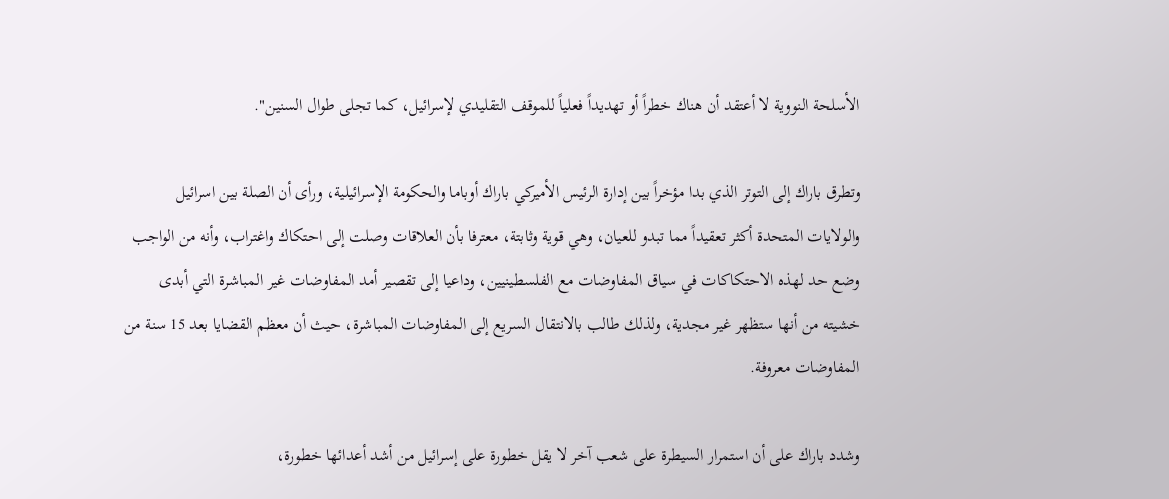الأسلحة النووية لا أعتقد أن هناك خطراً أو تهديداً فعلياً للموقف التقليدي لإسرائيل، كما تجلى طوال السنين".

وتطرق باراك إلى التوتر الذي بدا مؤخراً بين إدارة الرئيس الأميركي باراك أوباما والحكومة الإسرائيلية، ورأى أن الصلة بين اسرائيل والولايات المتحدة أكثر تعقيداً مما تبدو للعيان، وهي قوية وثابتة، معترفا بأن العلاقات وصلت إلى احتكاك واغتراب، وأنه من الواجب وضع حد لهذه الاحتكاكات في سياق المفاوضات مع الفلسطينيين، وداعيا إلى تقصير أمد المفاوضات غير المباشرة التي أبدى خشيته من أنها ستظهر غير مجدية، ولذلك طالب بالانتقال السريع إلى المفاوضات المباشرة، حيث أن معظم القضايا بعد 15 سنة من المفاوضات معروفة.

وشدد باراك على أن استمرار السيطرة على شعب آخر لا يقل خطورة على إسرائيل من أشد أعدائها خطورة،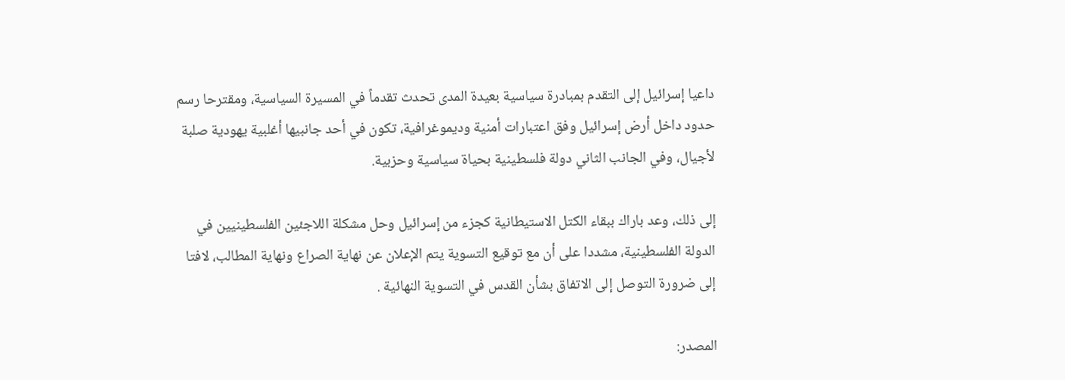داعيا إسرائيل إلى التقدم بمبادرة سياسية بعيدة المدى تحدث تقدماً في المسيرة السياسية، ومقترحا رسم حدود داخل أرض إسرائيل وفق اعتبارات أمنية وديموغرافية، تكون في أحد جانبيها أغلبية يهودية صلبة لأجيال، وفي الجانب الثاني دولة فلسطينية بحياة سياسية وحزبية.

إلى ذلك، وعد باراك ببقاء الكتل الاستيطانية كجزء من إسرائيل وحل مشكلة اللاجئين الفلسطينيين في الدولة الفلسطينية، مشددا على أن مع توقيع التسوية يتم الإعلان عن نهاية الصراع ونهاية المطالب، لافتا إلى ضرورة التوصل إلى الاتفاق بشأن القدس في التسوية النهائية .

المصدر: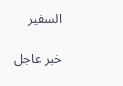السفير

خبر عاجل